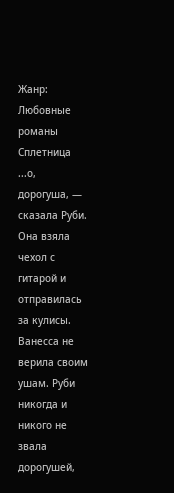Жанр: Любовные романы
Сплетница
...о, дорогуша, — сказала Руби.
Она взяла чехол с гитарой и отправилась за кулисы.
Ванесса не верила своим ушам. Руби никогда и никого не звала дорогушей,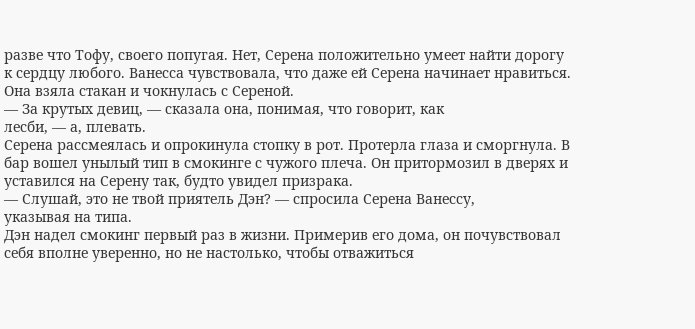разве что Тофу, своего попугая. Нет, Серена положительно умеет найти дорогу
к сердцу любого. Ванесса чувствовала, что даже ей Серена начинает нравиться.
Она взяла стакан и чокнулась с Сереной.
— За крутых девиц, — сказала она, понимая, что говорит, как
лесби, — а, плевать.
Серена рассмеялась и опрокинула стопку в рот. Протерла глаза и сморгнула. В
бар вошел унылый тип в смокинге с чужого плеча. Он притормозил в дверях и
уставился на Серену так, будто увидел призрака.
— Слушай, это не твой приятель Дэн? — спросила Серена Ванессу,
указывая на типа.
Дэн надел смокинг первый раз в жизни. Примерив его дома, он почувствовал
себя вполне уверенно, но не настолько, чтобы отважиться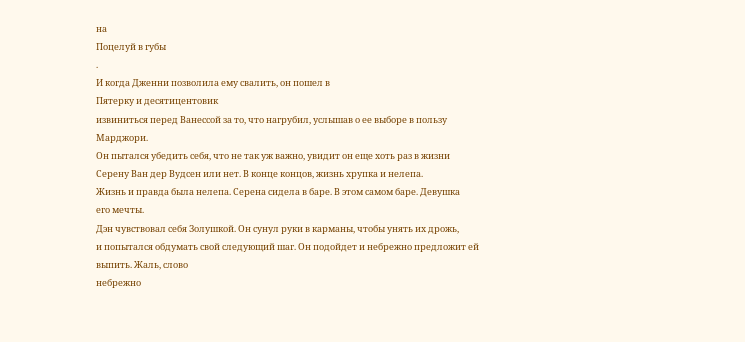на
Поцелуй в губы
.
И когда Дженни позволила ему свалить, он пошел в
Пятерку и десятицентовик
извиниться перед Ванессой за то, что нагрубил, услышав о ее выборе в пользу
Марджори.
Он пытался убедить себя, что не так уж важно, увидит он еще хоть раз в жизни
Серену Ван дер Вудсен или нет. В конце концов, жизнь хрупка и нелепа.
Жизнь и правда была нелепа. Серена сидела в баре. В этом самом баре. Девушка
его мечты.
Дэн чувствовал себя Золушкой. Он сунул руки в карманы, чтобы унять их дрожь,
и попытался обдумать свой следующий шаг. Он подойдет и небрежно предложит ей
выпить. Жаль, слово
небрежно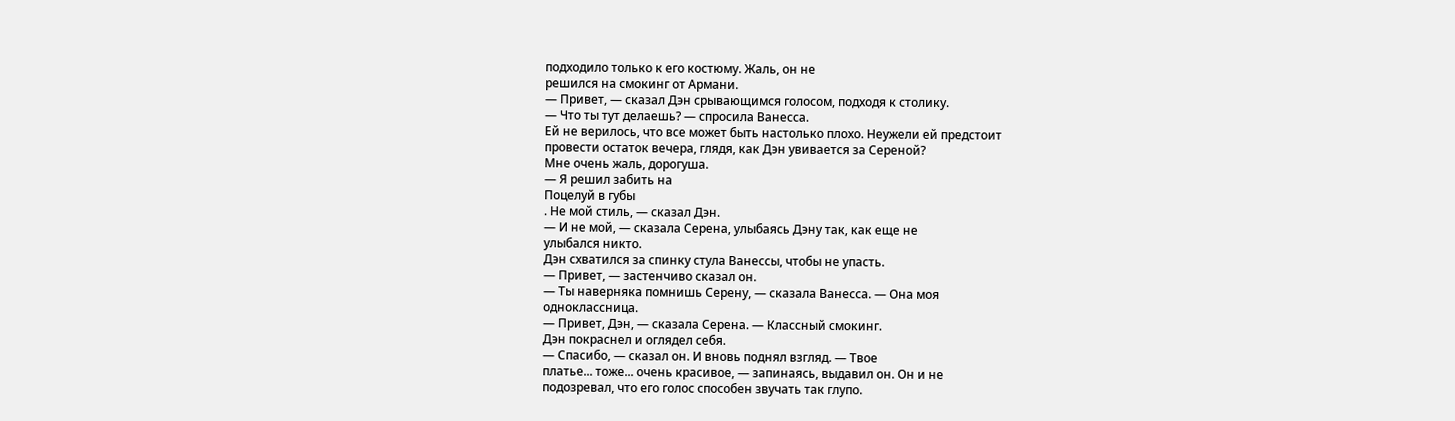подходило только к его костюму. Жаль, он не
решился на смокинг от Армани.
— Привет, — сказал Дэн срывающимся голосом, подходя к столику.
— Что ты тут делаешь? — спросила Ванесса.
Ей не верилось, что все может быть настолько плохо. Неужели ей предстоит
провести остаток вечера, глядя, как Дэн увивается за Сереной?
Мне очень жаль, дорогуша.
— Я решил забить на
Поцелуй в губы
. Не мой стиль, — сказал Дэн.
— И не мой, — сказала Серена, улыбаясь Дэну так, как еще не
улыбался никто.
Дэн схватился за спинку стула Ванессы, чтобы не упасть.
— Привет, — застенчиво сказал он.
— Ты наверняка помнишь Серену, — сказала Ванесса. — Она моя
одноклассница.
— Привет, Дэн, — сказала Серена. — Классный смокинг.
Дэн покраснел и оглядел себя.
— Спасибо, — сказал он. И вновь поднял взгляд. — Твое
платье... тоже... очень красивое, — запинаясь, выдавил он. Он и не
подозревал, что его голос способен звучать так глупо.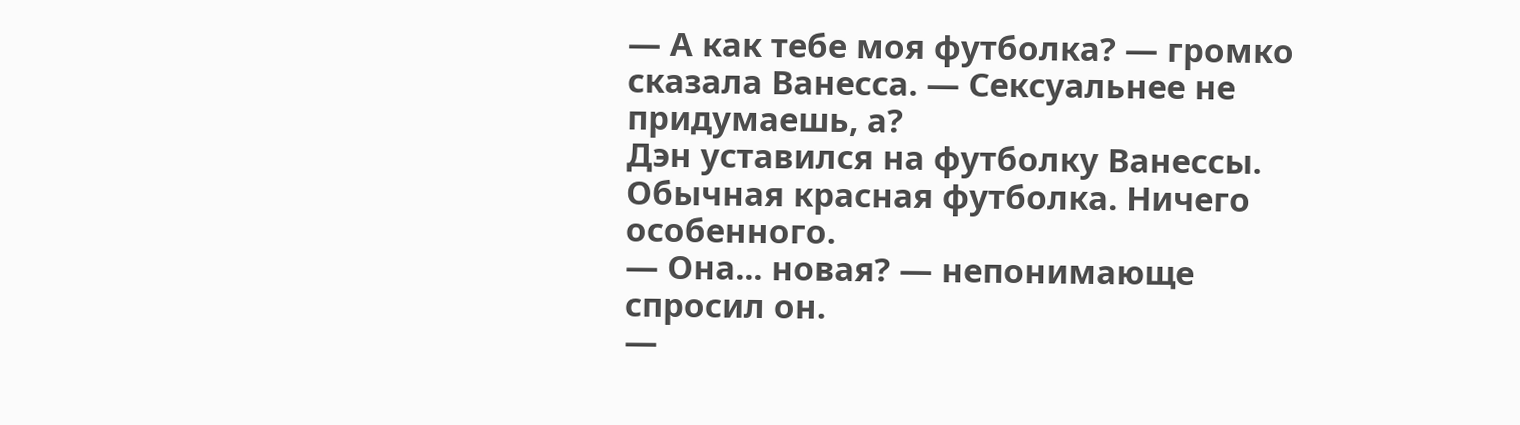— А как тебе моя футболка? — громко сказала Ванесса. — Сексуальнее не придумаешь, а?
Дэн уставился на футболку Ванессы. Обычная красная футболка. Ничего
особенного.
— Она... новая? — непонимающе спросил он.
—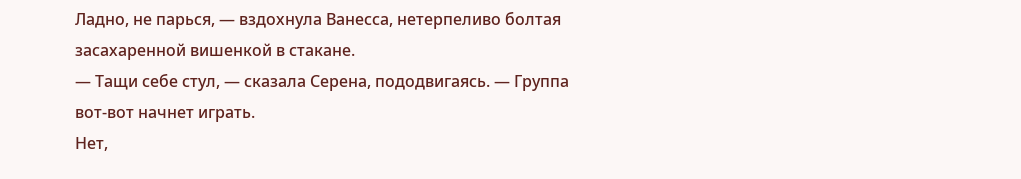Ладно, не парься, — вздохнула Ванесса, нетерпеливо болтая
засахаренной вишенкой в стакане.
— Тащи себе стул, — сказала Серена, пододвигаясь. — Группа
вот-вот начнет играть.
Нет,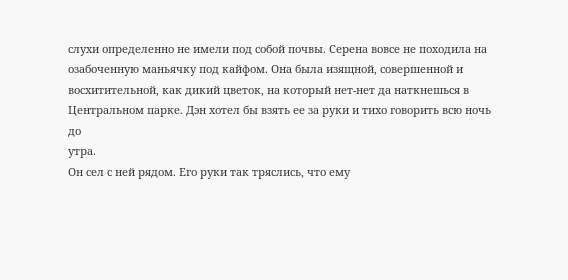слухи определенно не имели под собой почвы. Серена вовсе не походила на
озабоченную маньячку под кайфом. Она была изящной, совершенной и
восхитительной, как дикий цветок, на который нет-нет да наткнешься в
Центральном парке. Дэн хотел бы взять ее за руки и тихо говорить всю ночь до
утра.
Он сел с ней рядом. Его руки так тряслись, что ему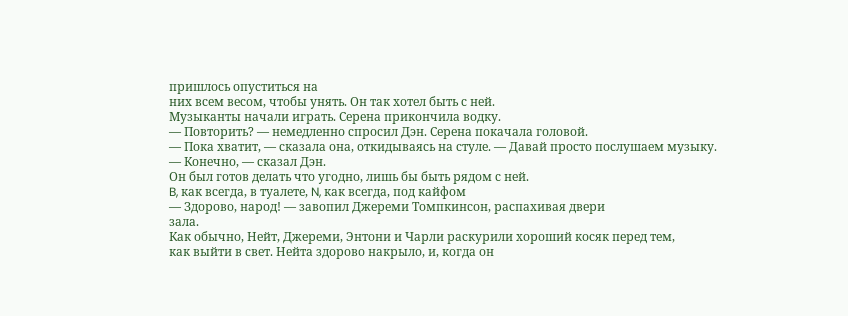пришлось опуститься на
них всем весом, чтобы унять. Он так хотел быть с ней.
Музыканты начали играть. Серена прикончила водку.
— Повторить? — немедленно спросил Дэн. Серена покачала головой.
— Пока хватит, — сказала она, откидываясь на стуле. — Давай просто послушаем музыку.
— Конечно, — сказал Дэн.
Он был готов делать что угодно, лишь бы быть рядом с ней.
B, как всегда, в туалете, N, как всегда, под кайфом
— Здорово, народ! — завопил Джереми Томпкинсон, распахивая двери
зала.
Как обычно, Нейт, Джереми, Энтони и Чарли раскурили хороший косяк перед тем,
как выйти в свет. Нейта здорово накрыло, и, когда он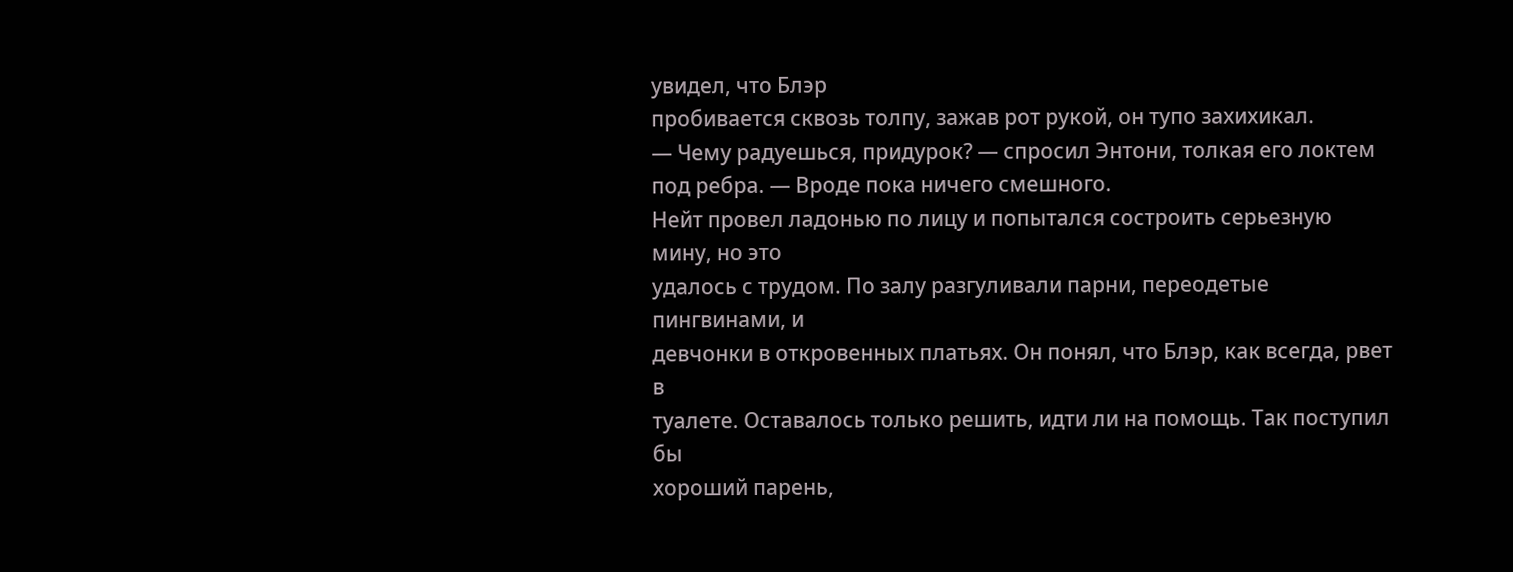увидел, что Блэр
пробивается сквозь толпу, зажав рот рукой, он тупо захихикал.
— Чему радуешься, придурок? — спросил Энтони, толкая его локтем
под ребра. — Вроде пока ничего смешного.
Нейт провел ладонью по лицу и попытался состроить серьезную мину, но это
удалось с трудом. По залу разгуливали парни, переодетые пингвинами, и
девчонки в откровенных платьях. Он понял, что Блэр, как всегда, рвет в
туалете. Оставалось только решить, идти ли на помощь. Так поступил бы
хороший парень,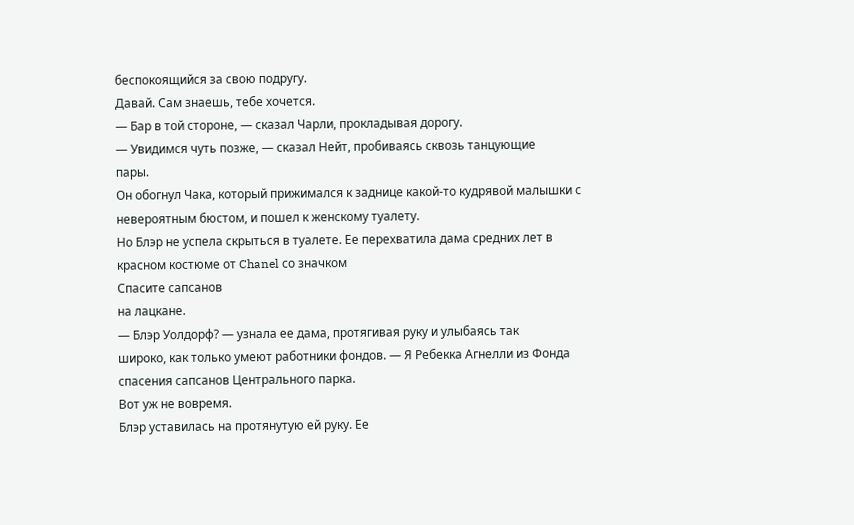беспокоящийся за свою подругу.
Давай. Сам знаешь, тебе хочется.
— Бар в той стороне, — сказал Чарли, прокладывая дорогу.
— Увидимся чуть позже, — сказал Нейт, пробиваясь сквозь танцующие
пары.
Он обогнул Чака, который прижимался к заднице какой-то кудрявой малышки с
невероятным бюстом, и пошел к женскому туалету.
Но Блэр не успела скрыться в туалете. Ее перехватила дама средних лет в
красном костюме от Chanel со значком
Спасите сапсанов
на лацкане.
— Блэр Уолдорф? — узнала ее дама, протягивая руку и улыбаясь так
широко, как только умеют работники фондов. — Я Ребекка Агнелли из Фонда
спасения сапсанов Центрального парка.
Вот уж не вовремя.
Блэр уставилась на протянутую ей руку. Ее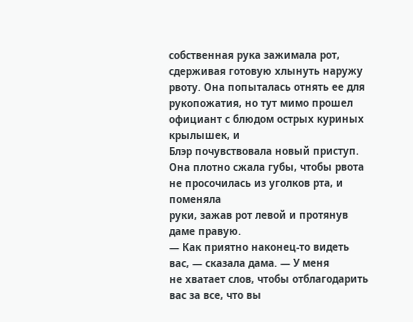собственная рука зажимала рот,
сдерживая готовую хлынуть наружу рвоту. Она попыталась отнять ее для
рукопожатия, но тут мимо прошел официант с блюдом острых куриных крылышек, и
Блэр почувствовала новый приступ.
Она плотно сжала губы, чтобы рвота не просочилась из уголков рта, и поменяла
руки, зажав рот левой и протянув даме правую.
— Как приятно наконец-то видеть вас, — сказала дама. — У меня
не хватает слов, чтобы отблагодарить вас за все, что вы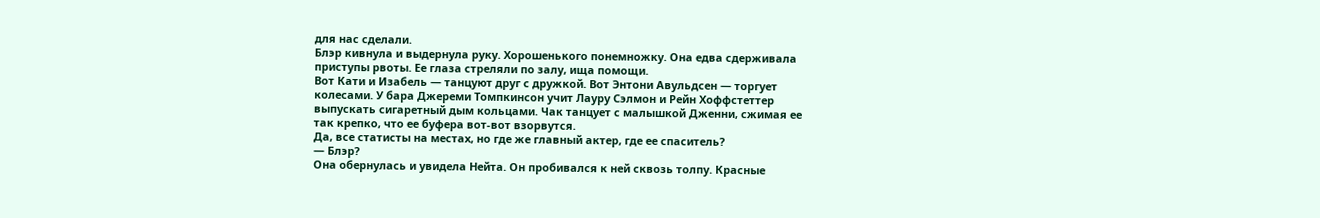для нас сделали.
Блэр кивнула и выдернула руку. Хорошенького понемножку. Она едва сдерживала
приступы рвоты. Ее глаза стреляли по залу, ища помощи.
Вот Кати и Изабель — танцуют друг с дружкой. Вот Энтони Авульдсен — торгует
колесами. У бара Джереми Томпкинсон учит Лауру Сэлмон и Рейн Хоффстеттер
выпускать сигаретный дым кольцами. Чак танцует с малышкой Дженни, сжимая ее
так крепко, что ее буфера вот-вот взорвутся.
Да, все статисты на местах, но где же главный актер, где ее спаситель?
— Блэр?
Она обернулась и увидела Нейта. Он пробивался к ней сквозь толпу. Красные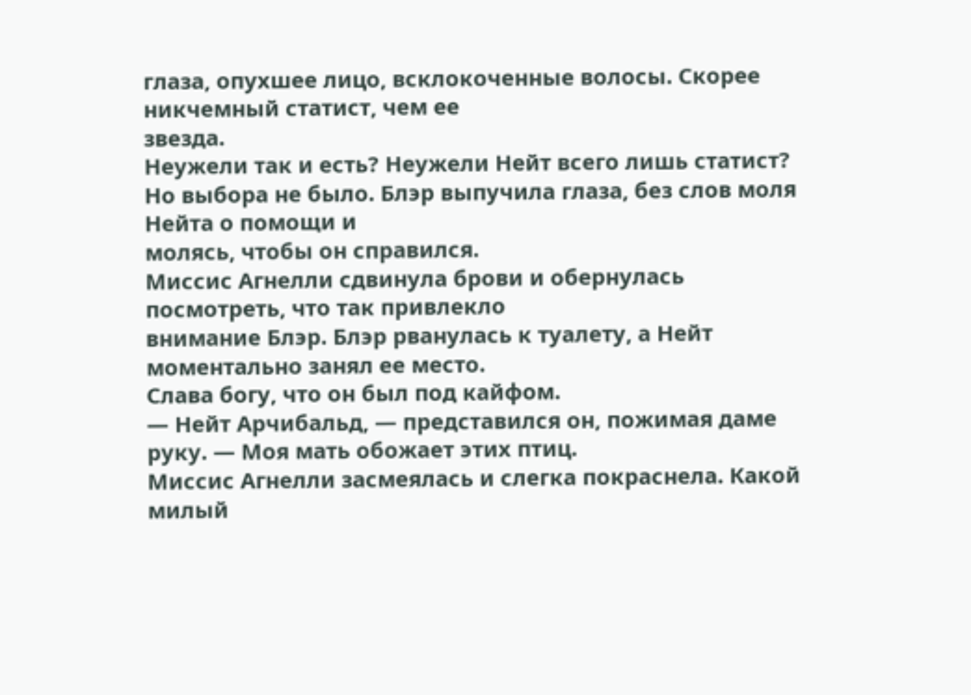глаза, опухшее лицо, всклокоченные волосы. Скорее никчемный статист, чем ее
звезда.
Неужели так и есть? Неужели Нейт всего лишь статист?
Но выбора не было. Блэр выпучила глаза, без слов моля Нейта о помощи и
молясь, чтобы он справился.
Миссис Агнелли сдвинула брови и обернулась посмотреть, что так привлекло
внимание Блэр. Блэр рванулась к туалету, а Нейт моментально занял ее место.
Слава богу, что он был под кайфом.
— Нейт Арчибальд, — представился он, пожимая даме руку. — Моя мать обожает этих птиц.
Миссис Агнелли засмеялась и слегка покраснела. Какой милый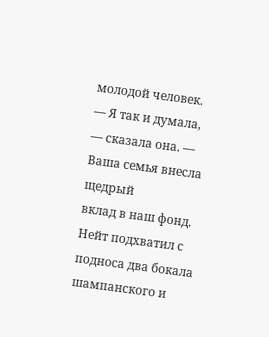молодой человек.
— Я так и думала, — сказала она. — Ваша семья внесла щедрый
вклад в наш фонд.
Нейт подхватил с подноса два бокала шампанского и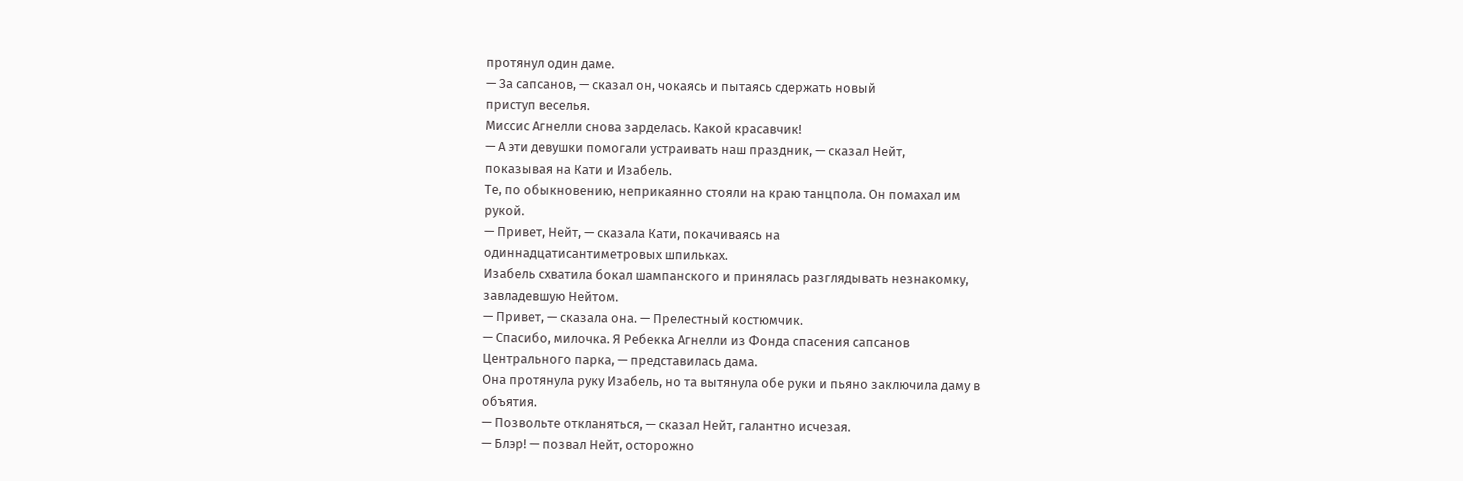протянул один даме.
— За сапсанов, — сказал он, чокаясь и пытаясь сдержать новый
приступ веселья.
Миссис Агнелли снова зарделась. Какой красавчик!
— А эти девушки помогали устраивать наш праздник, — сказал Нейт,
показывая на Кати и Изабель.
Те, по обыкновению, неприкаянно стояли на краю танцпола. Он помахал им
рукой.
— Привет, Нейт, — сказала Кати, покачиваясь на
одиннадцатисантиметровых шпильках.
Изабель схватила бокал шампанского и принялась разглядывать незнакомку,
завладевшую Нейтом.
— Привет, — сказала она. — Прелестный костюмчик.
— Спасибо, милочка. Я Ребекка Агнелли из Фонда спасения сапсанов
Центрального парка, — представилась дама.
Она протянула руку Изабель, но та вытянула обе руки и пьяно заключила даму в
объятия.
— Позвольте откланяться, — сказал Нейт, галантно исчезая.
— Блэр! — позвал Нейт, осторожно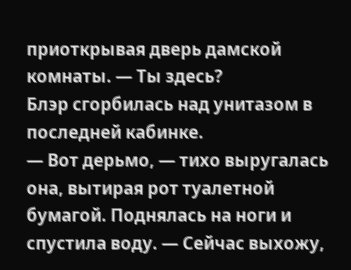приоткрывая дверь дамской
комнаты. — Ты здесь?
Блэр сгорбилась над унитазом в последней кабинке.
— Вот дерьмо, — тихо выругалась она, вытирая рот туалетной
бумагой. Поднялась на ноги и спустила воду. — Сейчас выхожу,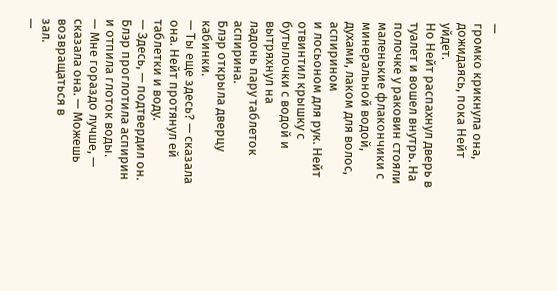—
громко крикнула она, дожидаясь, пока Нейт уйдет.
Но Нейт распахнул дверь в туалет и вошел внутрь. На полочке у раковин стояли
маленькие флакончики с минеральной водой, духами, лаком для волос, аспирином
и лосьоном для рук. Нейт отвинтил крышку с бутылочки с водой и вытряхнул на
ладонь пару таблеток аспирина.
Блэр открыла дверцу кабинки.
— Ты еще здесь? — сказала она. Нейт протянул ей таблетки и воду.
— Здесь, — подтвердил он.
Блэр проглотила аспирин и отпила глоток воды.
— Мне гораздо лучше, — сказала она. — Можешь возвращаться в
зал.
—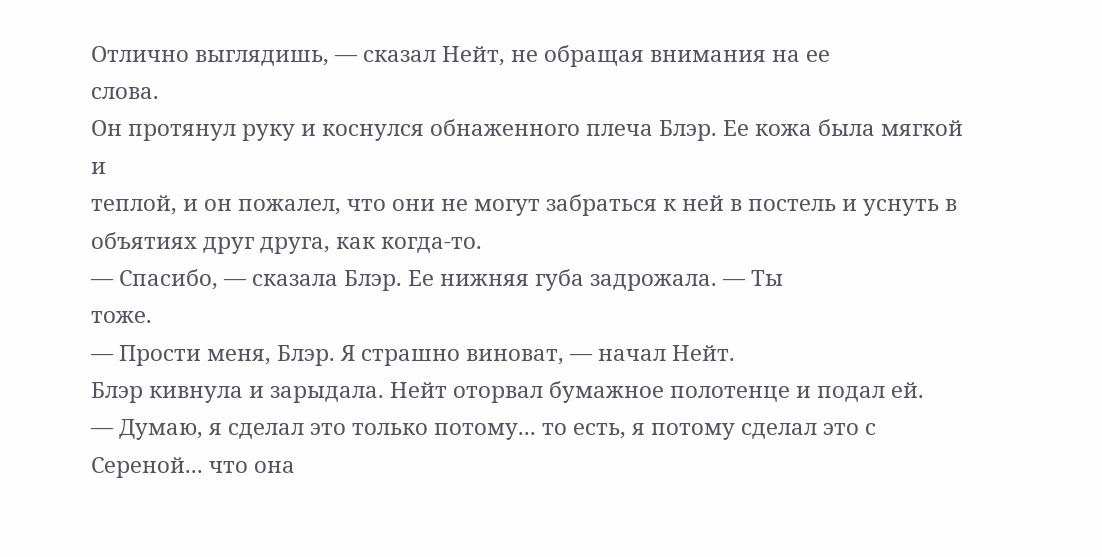Отлично выглядишь, — сказал Нейт, не обращая внимания на ее
слова.
Он протянул руку и коснулся обнаженного плеча Блэр. Ее кожа была мягкой и
теплой, и он пожалел, что они не могут забраться к ней в постель и уснуть в
объятиях друг друга, как когда-то.
— Спасибо, — сказала Блэр. Ее нижняя губа задрожала. — Ты
тоже.
— Прости меня, Блэр. Я страшно виноват, — начал Нейт.
Блэр кивнула и зарыдала. Нейт оторвал бумажное полотенце и подал ей.
— Думаю, я сделал это только потому... то есть, я потому сделал это с
Сереной... что она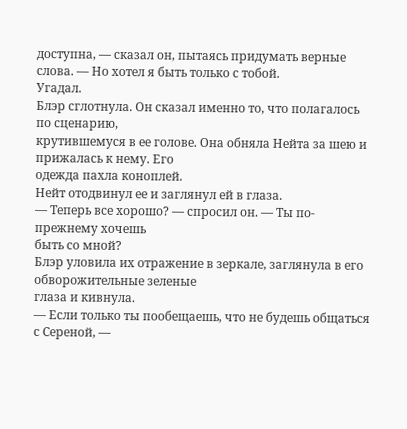доступна, — сказал он, пытаясь придумать верные
слова. — Но хотел я быть только с тобой.
Угадал.
Блэр сглотнула. Он сказал именно то, что полагалось по сценарию,
крутившемуся в ее голове. Она обняла Нейта за шею и прижалась к нему. Его
одежда пахла коноплей.
Нейт отодвинул ее и заглянул ей в глаза.
— Теперь все хорошо? — спросил он. — Ты по-прежнему хочешь
быть со мной?
Блэр уловила их отражение в зеркале, заглянула в его обворожительные зеленые
глаза и кивнула.
— Если только ты пообещаешь, что не будешь общаться с Сереной, —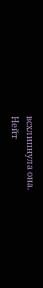всхлипнула она.
Нейт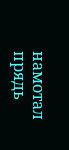намотал прядь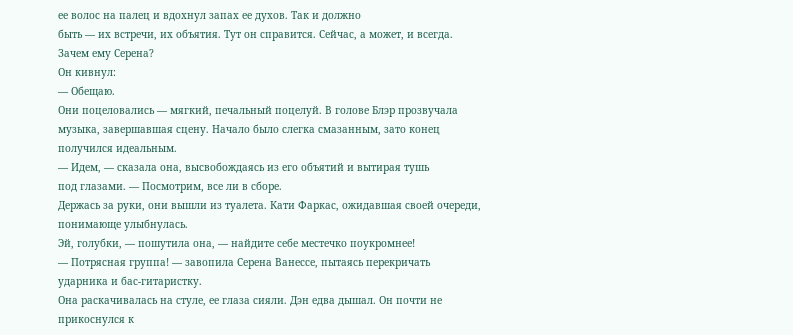ее волос на палец и вдохнул запах ее духов. Так и должно
быть — их встречи, их объятия. Тут он справится. Сейчас, а может, и всегда.
Зачем ему Серена?
Он кивнул:
— Обещаю.
Они поцеловались — мягкий, печальный поцелуй. В голове Блэр прозвучала
музыка, завершавшая сцену. Начало было слегка смазанным, зато конец
получился идеальным.
— Идем, — сказала она, высвобождаясь из его объятий и вытирая тушь
под глазами. — Посмотрим, все ли в сборе.
Держась за руки, они вышли из туалета. Кати Фаркас, ожидавшая своей очереди,
понимающе улыбнулась.
Эй, голубки, — пошутила она, — найдите себе местечко поукромнее!
— Потрясная группа! — завопила Серена Ванессе, пытаясь перекричать
ударника и бас-гитаристку.
Она раскачивалась на стуле, ее глаза сияли. Дэн едва дышал. Он почти не прикоснулся к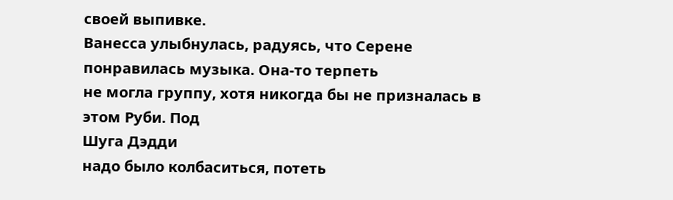своей выпивке.
Ванесса улыбнулась, радуясь, что Серене понравилась музыка. Она-то терпеть
не могла группу, хотя никогда бы не призналась в этом Руби. Под
Шуга Дэдди
надо было колбаситься, потеть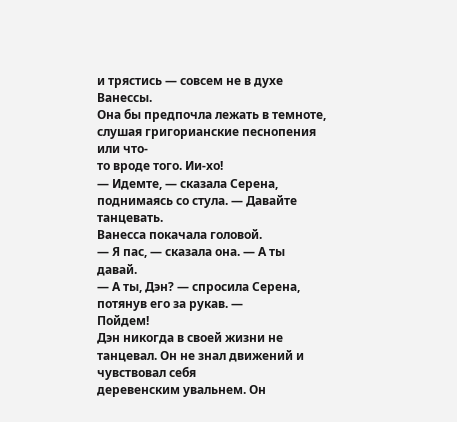и трястись — совсем не в духе Ванессы.
Она бы предпочла лежать в темноте, слушая григорианские песнопения или что-
то вроде того. Ии-хо!
— Идемте, — сказала Серена, поднимаясь со стула. — Давайте
танцевать.
Ванесса покачала головой.
— Я пас, — сказала она. — А ты давай.
— А ты, Дэн? — спросила Серена, потянув его за рукав. —
Пойдем!
Дэн никогда в своей жизни не танцевал. Он не знал движений и чувствовал себя
деревенским увальнем. Он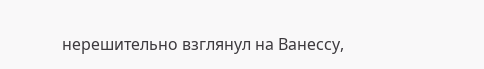нерешительно взглянул на Ванессу,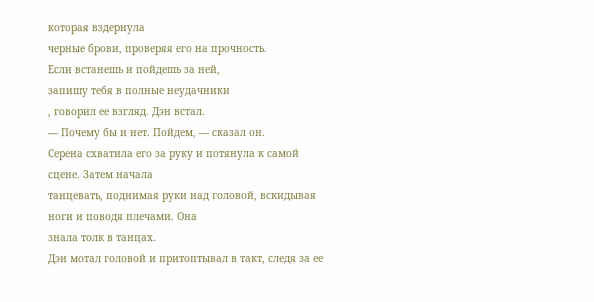которая вздернула
черные брови, проверяя его на прочность.
Если встанешь и пойдешь за ней,
запишу тебя в полные неудачники
, говорил ее взгляд. Дэн встал.
— Почему бы и нет. Пойдем, — сказал он.
Серена схватила его за руку и потянула к самой сцене. Затем начала
танцевать, поднимая руки над головой, вскидывая ноги и поводя плечами. Она
знала толк в танцах.
Дэн мотал головой и притоптывал в такт, следя за ее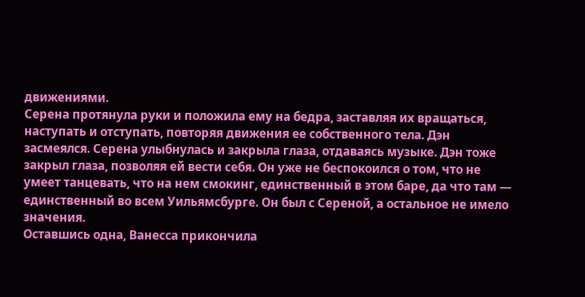движениями.
Серена протянула руки и положила ему на бедра, заставляя их вращаться,
наступать и отступать, повторяя движения ее собственного тела. Дэн
засмеялся. Серена улыбнулась и закрыла глаза, отдаваясь музыке. Дэн тоже
закрыл глаза, позволяя ей вести себя. Он уже не беспокоился о том, что не
умеет танцевать, что на нем смокинг, единственный в этом баре, да что там —
единственный во всем Уильямсбурге. Он был с Сереной, а остальное не имело
значения.
Оставшись одна, Ванесса прикончила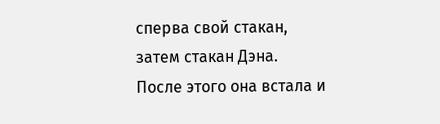сперва свой стакан, затем стакан Дэна.
После этого она встала и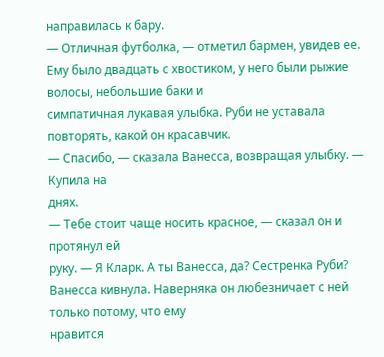направилась к бару.
— Отличная футболка, — отметил бармен, увидев ее.
Ему было двадцать с хвостиком, у него были рыжие волосы, небольшие баки и
симпатичная лукавая улыбка. Руби не уставала повторять, какой он красавчик.
— Спасибо, — сказала Ванесса, возвращая улыбку. — Купила на
днях.
— Тебе стоит чаще носить красное, — сказал он и протянул ей
руку. — Я Кларк. А ты Ванесса, да? Сестренка Руби?
Ванесса кивнула. Наверняка он любезничает с ней только потому, что ему
нравится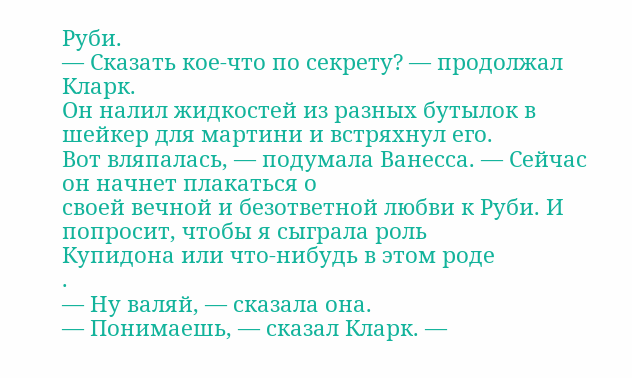Руби.
— Сказать кое-что по секрету? — продолжал Кларк.
Он налил жидкостей из разных бутылок в шейкер для мартини и встряхнул его.
Вот вляпалась, — подумала Ванесса. — Сейчас он начнет плакаться о
своей вечной и безответной любви к Руби. И попросит, чтобы я сыграла роль
Купидона или что-нибудь в этом роде
.
— Ну валяй, — сказала она.
— Понимаешь, — сказал Кларк. —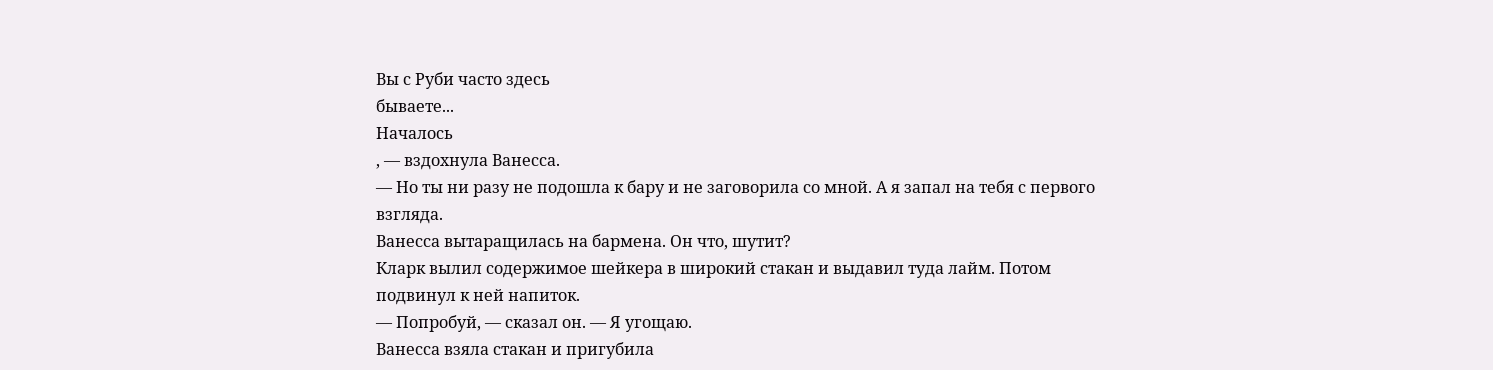Вы с Руби часто здесь
бываете...
Началось
, — вздохнула Ванесса.
— Но ты ни разу не подошла к бару и не заговорила со мной. А я запал на тебя с первого взгляда.
Ванесса вытаращилась на бармена. Он что, шутит?
Кларк вылил содержимое шейкера в широкий стакан и выдавил туда лайм. Потом
подвинул к ней напиток.
— Попробуй, — сказал он. — Я угощаю.
Ванесса взяла стакан и пригубила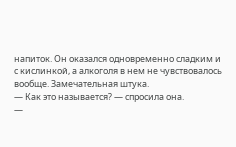напиток. Он оказался одновременно сладким и
с кислинкой, а алкоголя в нем не чувствовалось вообще. Замечательная штука.
— Как это называется? — спросила она.
—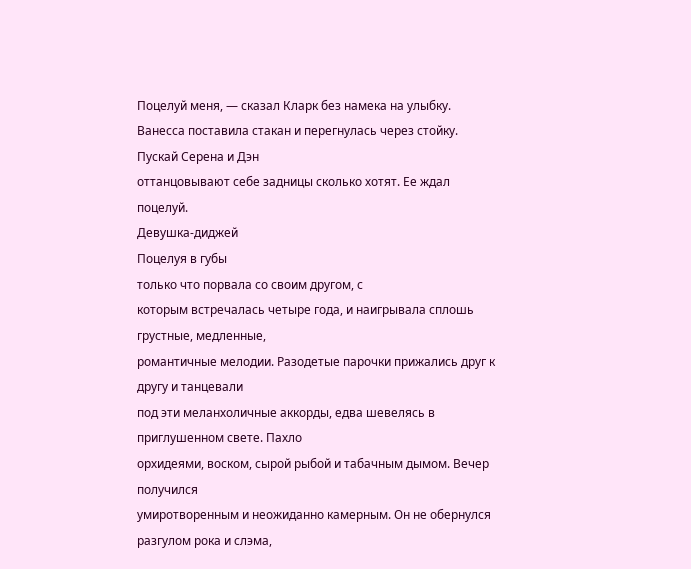Поцелуй меня, — сказал Кларк без намека на улыбку.
Ванесса поставила стакан и перегнулась через стойку. Пускай Серена и Дэн
оттанцовывают себе задницы сколько хотят. Ее ждал поцелуй.
Девушка-диджей
Поцелуя в губы
только что порвала со своим другом, с
которым встречалась четыре года, и наигрывала сплошь грустные, медленные,
романтичные мелодии. Разодетые парочки прижались друг к другу и танцевали
под эти меланхоличные аккорды, едва шевелясь в приглушенном свете. Пахло
орхидеями, воском, сырой рыбой и табачным дымом. Вечер получился
умиротворенным и неожиданно камерным. Он не обернулся разгулом рока и слэма,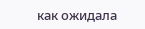как ожидала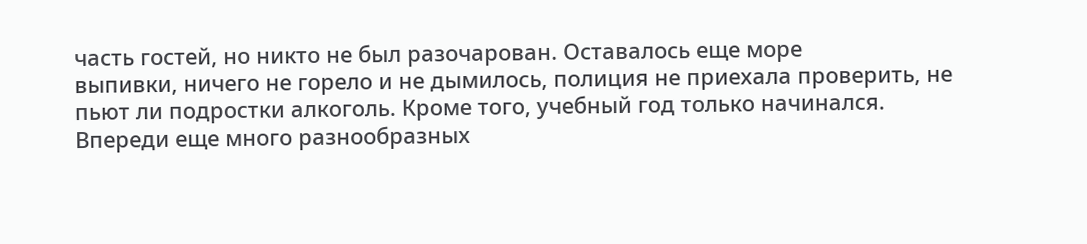часть гостей, но никто не был разочарован. Оставалось еще море
выпивки, ничего не горело и не дымилось, полиция не приехала проверить, не
пьют ли подростки алкоголь. Кроме того, учебный год только начинался.
Впереди еще много разнообразных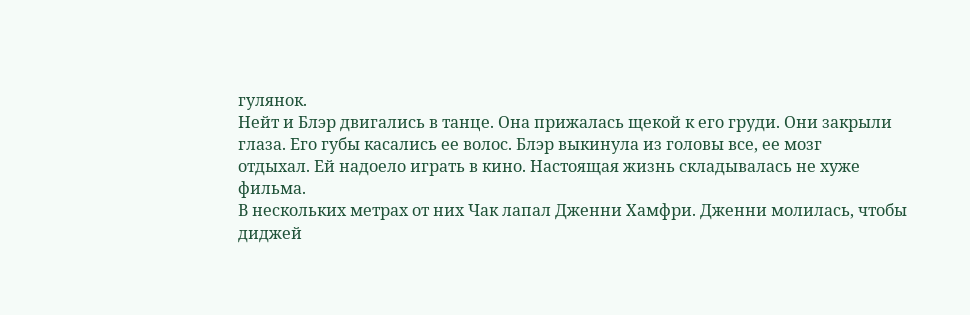гулянок.
Нейт и Блэр двигались в танце. Она прижалась щекой к его груди. Они закрыли
глаза. Его губы касались ее волос. Блэр выкинула из головы все, ее мозг
отдыхал. Ей надоело играть в кино. Настоящая жизнь складывалась не хуже
фильма.
В нескольких метрах от них Чак лапал Дженни Хамфри. Дженни молилась, чтобы
диджей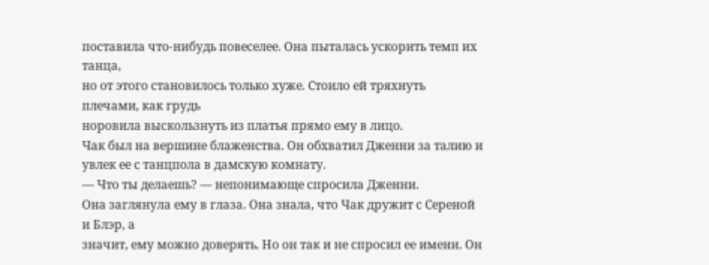поставила что-нибудь повеселее. Она пыталась ускорить темп их танца,
но от этого становилось только хуже. Стоило ей тряхнуть плечами, как грудь
норовила выскользнуть из платья прямо ему в лицо.
Чак был на вершине блаженства. Он обхватил Дженни за талию и увлек ее с танцпола в дамскую комнату.
— Что ты делаешь? — непонимающе спросила Дженни.
Она заглянула ему в глаза. Она знала, что Чак дружит с Сереной и Блэр, а
значит, ему можно доверять. Но он так и не спросил ее имени. Он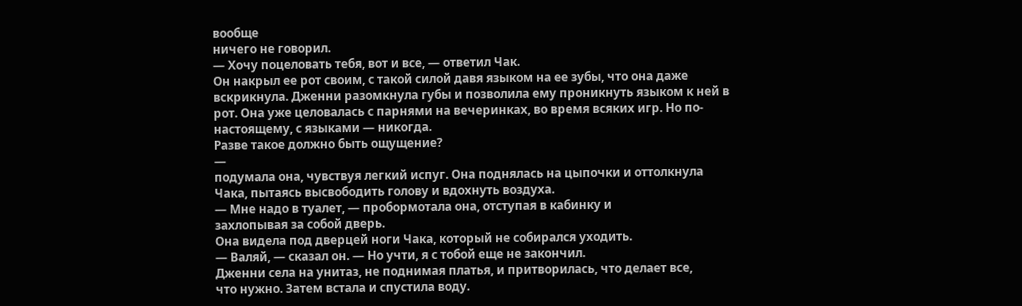вообще
ничего не говорил.
— Хочу поцеловать тебя, вот и все, — ответил Чак.
Он накрыл ее рот своим, с такой силой давя языком на ее зубы, что она даже
вскрикнула. Дженни разомкнула губы и позволила ему проникнуть языком к ней в
рот. Она уже целовалась с парнями на вечеринках, во время всяких игр. Но по-
настоящему, с языками — никогда.
Разве такое должно быть ощущение?
—
подумала она, чувствуя легкий испуг. Она поднялась на цыпочки и оттолкнула
Чака, пытаясь высвободить голову и вдохнуть воздуха.
— Мне надо в туалет, — пробормотала она, отступая в кабинку и
захлопывая за собой дверь.
Она видела под дверцей ноги Чака, который не собирался уходить.
— Валяй, — сказал он. — Но учти, я с тобой еще не закончил.
Дженни села на унитаз, не поднимая платья, и притворилась, что делает все,
что нужно. Затем встала и спустила воду.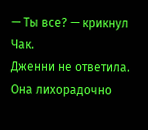— Ты все? — крикнул Чак.
Дженни не ответила. Она лихорадочно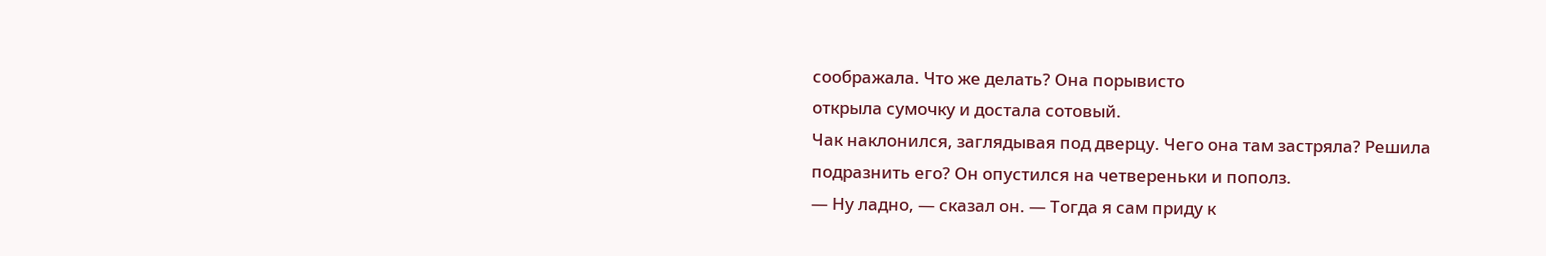соображала. Что же делать? Она порывисто
открыла сумочку и достала сотовый.
Чак наклонился, заглядывая под дверцу. Чего она там застряла? Решила
подразнить его? Он опустился на четвереньки и пополз.
— Ну ладно, — сказал он. — Тогда я сам приду к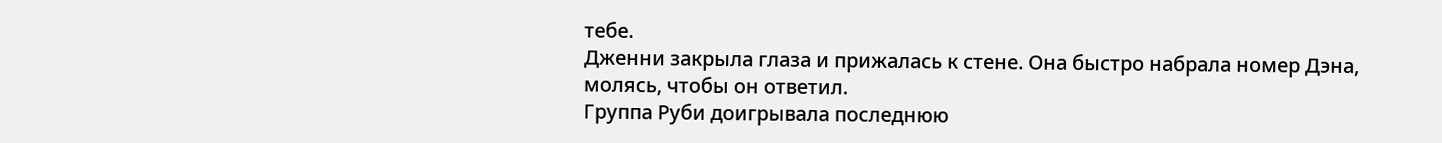тебе.
Дженни закрыла глаза и прижалась к стене. Она быстро набрала номер Дэна,
молясь, чтобы он ответил.
Группа Руби доигрывала последнюю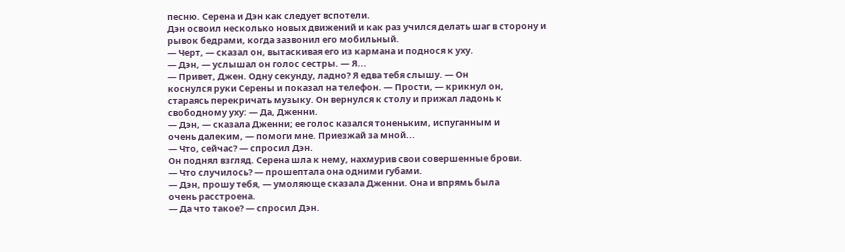песню. Серена и Дэн как следует вспотели.
Дэн освоил несколько новых движений и как раз учился делать шаг в сторону и
рывок бедрами, когда зазвонил его мобильный.
— Черт, — сказал он, вытаскивая его из кармана и поднося к уху.
— Дэн, — услышал он голос сестры. — Я...
— Привет, Джен. Одну секунду, ладно? Я едва тебя слышу. — Он
коснулся руки Серены и показал на телефон. — Прости, — крикнул он,
стараясь перекричать музыку. Он вернулся к столу и прижал ладонь к
свободному уху: — Да, Дженни.
— Дэн, — сказала Дженни; ее голос казался тоненьким, испуганным и
очень далеким, — помоги мне. Приезжай за мной...
— Что, сейчас? — спросил Дэн.
Он поднял взгляд. Серена шла к нему, нахмурив свои совершенные брови.
— Что случилось? — прошептала она одними губами.
— Дэн, прошу тебя, — умоляюще сказала Дженни. Она и впрямь была
очень расстроена.
— Да что такое? — спросил Дэн.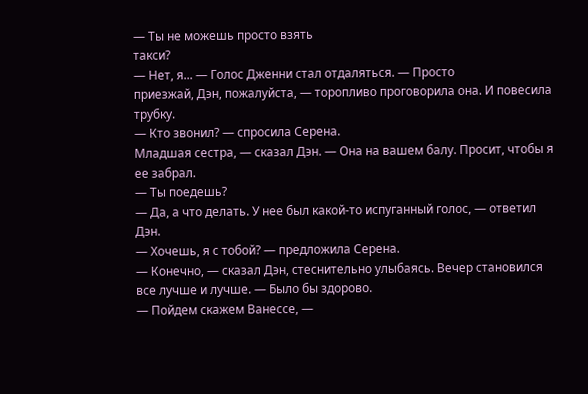— Ты не можешь просто взять
такси?
— Нет, я... — Голос Дженни стал отдаляться. — Просто
приезжай, Дэн, пожалуйста, — торопливо проговорила она. И повесила
трубку.
— Кто звонил? — спросила Серена.
Младшая сестра, — сказал Дэн. — Она на вашем балу. Просит, чтобы я
ее забрал.
— Ты поедешь?
— Да, а что делать. У нее был какой-то испуганный голос, — ответил
Дэн.
— Хочешь, я с тобой? — предложила Серена.
— Конечно, — сказал Дэн, стеснительно улыбаясь. Вечер становился
все лучше и лучше. — Было бы здорово.
— Пойдем скажем Ванессе, —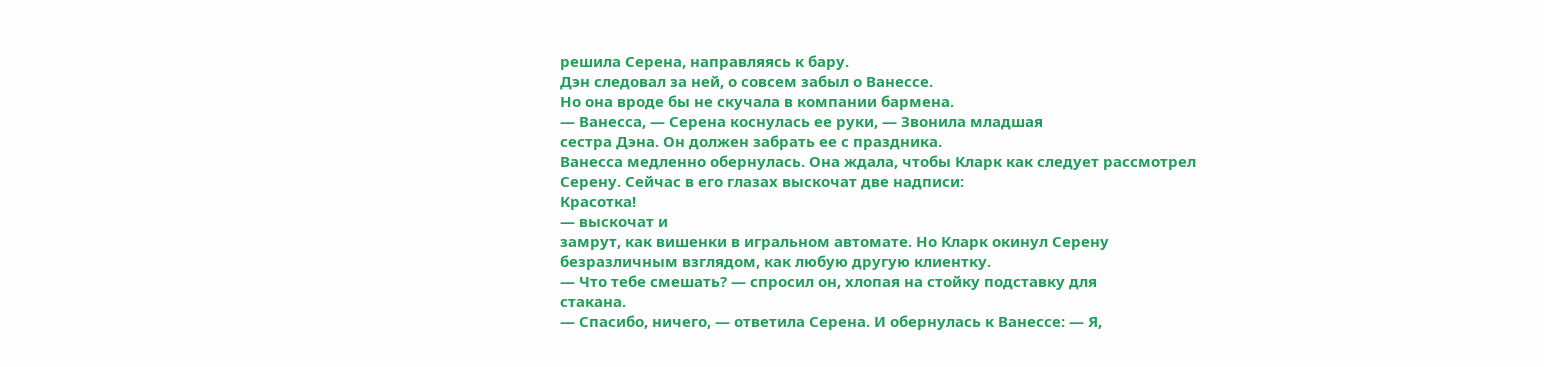решила Серена, направляясь к бару.
Дэн следовал за ней, о совсем забыл о Ванессе.
Но она вроде бы не скучала в компании бармена.
— Ванесса, — Серена коснулась ее руки, — Звонила младшая
сестра Дэна. Он должен забрать ее с праздника.
Ванесса медленно обернулась. Она ждала, чтобы Кларк как следует рассмотрел
Серену. Сейчас в его глазах выскочат две надписи:
Красотка!
— выскочат и
замрут, как вишенки в игральном автомате. Но Кларк окинул Серену
безразличным взглядом, как любую другую клиентку.
— Что тебе смешать? — спросил он, хлопая на стойку подставку для
стакана.
— Спасибо, ничего, — ответила Серена. И обернулась к Ванессе: — Я,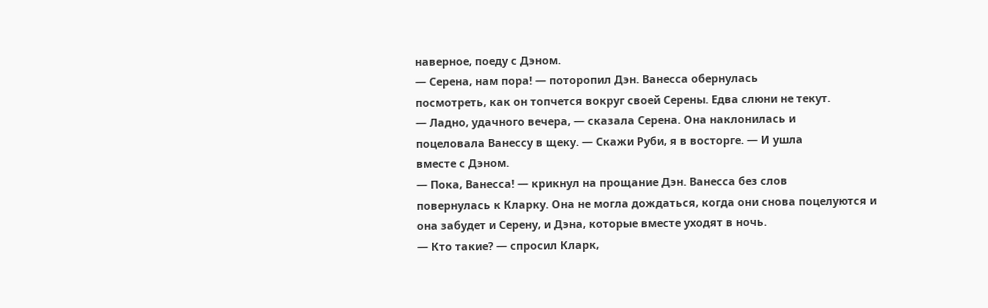наверное, поеду с Дэном.
— Серена, нам пора! — поторопил Дэн. Ванесса обернулась
посмотреть, как он топчется вокруг своей Серены. Едва слюни не текут.
— Ладно, удачного вечера, — сказала Серена. Она наклонилась и
поцеловала Ванессу в щеку. — Скажи Руби, я в восторге. — И ушла
вместе с Дэном.
— Пока, Ванесса! — крикнул на прощание Дэн. Ванесса без слов
повернулась к Кларку. Она не могла дождаться, когда они снова поцелуются и
она забудет и Серену, и Дэна, которые вместе уходят в ночь.
— Кто такие? — спросил Кларк,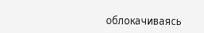облокачиваясь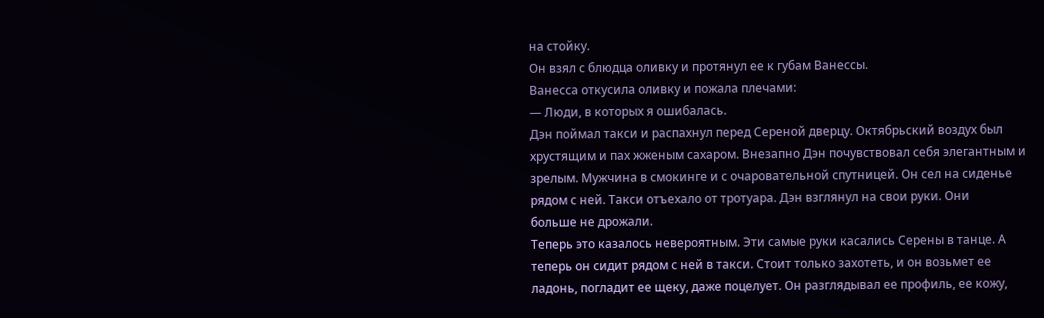на стойку.
Он взял с блюдца оливку и протянул ее к губам Ванессы.
Ванесса откусила оливку и пожала плечами:
— Люди, в которых я ошибалась.
Дэн поймал такси и распахнул перед Сереной дверцу. Октябрьский воздух был
хрустящим и пах жженым сахаром. Внезапно Дэн почувствовал себя элегантным и
зрелым. Мужчина в смокинге и с очаровательной спутницей. Он сел на сиденье
рядом с ней. Такси отъехало от тротуара. Дэн взглянул на свои руки. Они
больше не дрожали.
Теперь это казалось невероятным. Эти самые руки касались Серены в танце. А
теперь он сидит рядом с ней в такси. Стоит только захотеть, и он возьмет ее
ладонь, погладит ее щеку, даже поцелует. Он разглядывал ее профиль, ее кожу,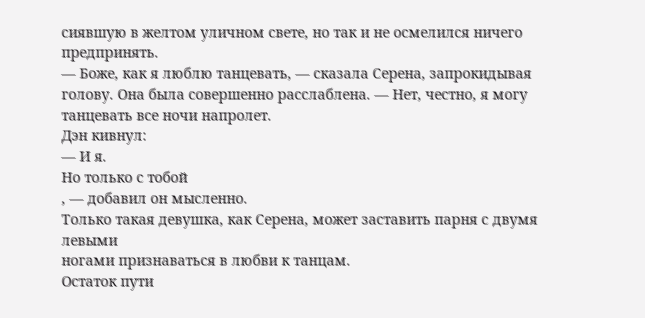сиявшую в желтом уличном свете, но так и не осмелился ничего предпринять.
— Боже, как я люблю танцевать, — сказала Серена, запрокидывая
голову. Она была совершенно расслаблена. — Нет, честно, я могу
танцевать все ночи напролет.
Дэн кивнул:
— И я.
Но только с тобой
, — добавил он мысленно.
Только такая девушка, как Серена, может заставить парня с двумя левыми
ногами признаваться в любви к танцам.
Остаток пути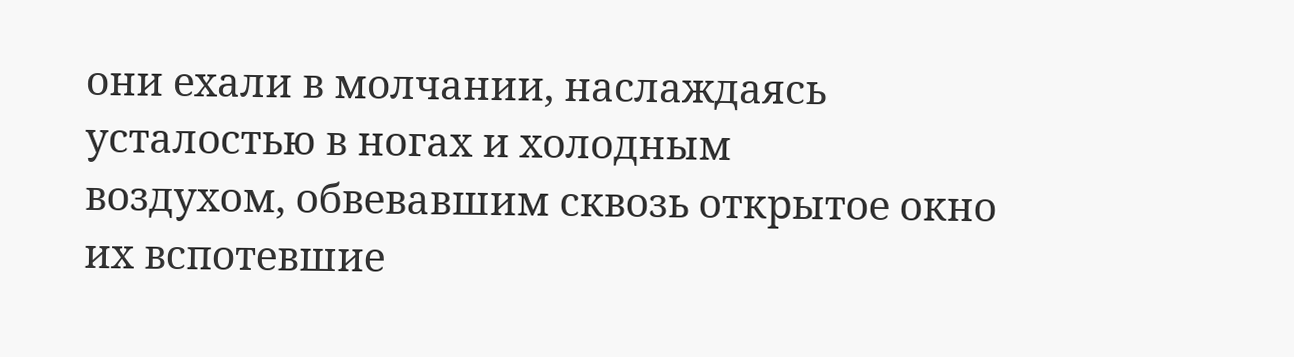они ехали в молчании, наслаждаясь усталостью в ногах и холодным
воздухом, обвевавшим сквозь открытое окно их вспотевшие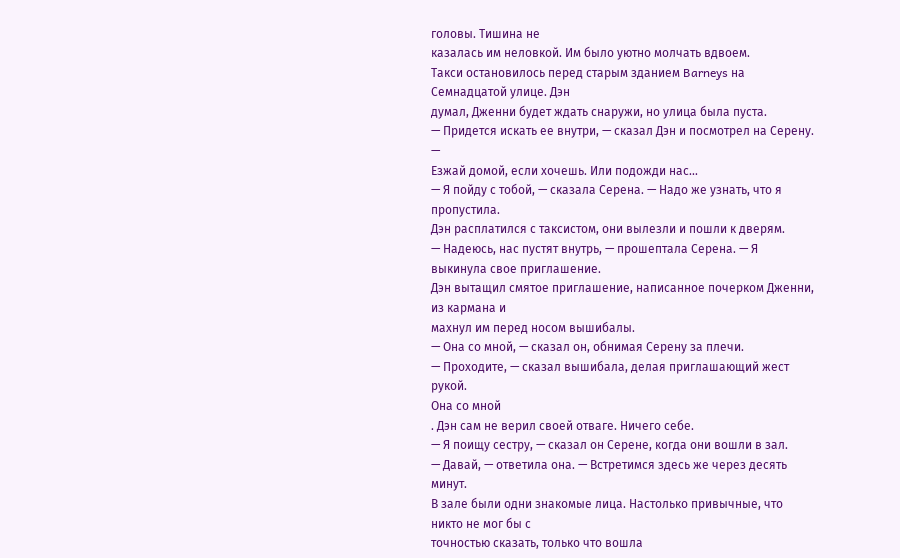головы. Тишина не
казалась им неловкой. Им было уютно молчать вдвоем.
Такси остановилось перед старым зданием Barneys на Семнадцатой улице. Дэн
думал, Дженни будет ждать снаружи, но улица была пуста.
— Придется искать ее внутри, — сказал Дэн и посмотрел на Серену. —
Езжай домой, если хочешь. Или подожди нас...
— Я пойду с тобой, — сказала Серена. — Надо же узнать, что я
пропустила.
Дэн расплатился с таксистом, они вылезли и пошли к дверям.
— Надеюсь, нас пустят внутрь, — прошептала Серена. — Я
выкинула свое приглашение.
Дэн вытащил смятое приглашение, написанное почерком Дженни, из кармана и
махнул им перед носом вышибалы.
— Она со мной, — сказал он, обнимая Серену за плечи.
— Проходите, — сказал вышибала, делая приглашающий жест рукой.
Она со мной
. Дэн сам не верил своей отваге. Ничего себе.
— Я поищу сестру, — сказал он Серене, когда они вошли в зал.
— Давай, — ответила она. — Встретимся здесь же через десять
минут.
В зале были одни знакомые лица. Настолько привычные, что никто не мог бы с
точностью сказать, только что вошла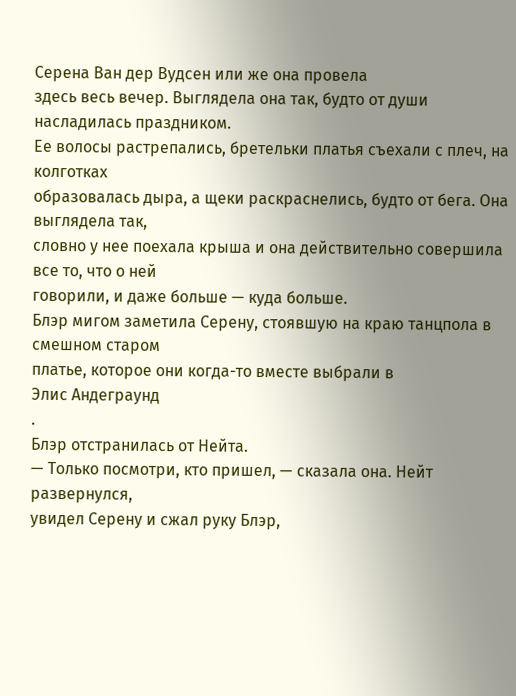Серена Ван дер Вудсен или же она провела
здесь весь вечер. Выглядела она так, будто от души насладилась праздником.
Ее волосы растрепались, бретельки платья съехали с плеч, на колготках
образовалась дыра, а щеки раскраснелись, будто от бега. Она выглядела так,
словно у нее поехала крыша и она действительно совершила все то, что о ней
говорили, и даже больше — куда больше.
Блэр мигом заметила Серену, стоявшую на краю танцпола в смешном старом
платье, которое они когда-то вместе выбрали в
Элис Андеграунд
.
Блэр отстранилась от Нейта.
— Только посмотри, кто пришел, — сказала она. Нейт развернулся,
увидел Серену и сжал руку Блэр,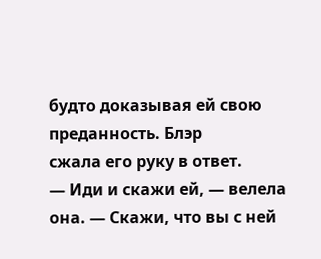будто доказывая ей свою преданность. Блэр
сжала его руку в ответ.
— Иди и скажи ей, — велела она. — Скажи, что вы с ней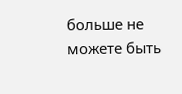больше не можете быть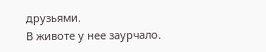друзьями.
В животе у нее заурчало.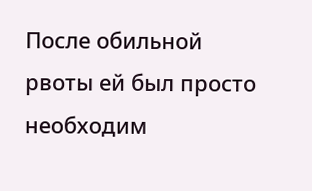После обильной рвоты ей был просто необходим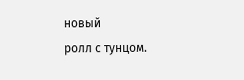новый
ролл с тунцом.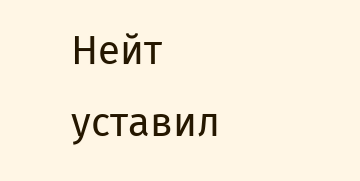Нейт уставил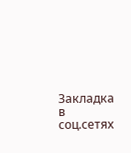Закладка в соц.сетях